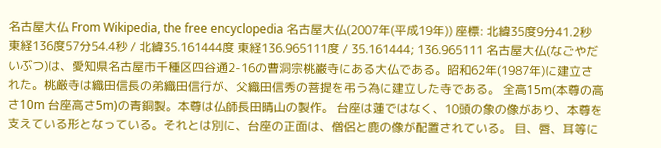名古屋大仏 From Wikipedia, the free encyclopedia 名古屋大仏(2007年(平成19年)) 座標: 北緯35度9分41.2秒 東経136度57分54.4秒 / 北緯35.161444度 東経136.965111度 / 35.161444; 136.965111 名古屋大仏(なごやだいぶつ)は、愛知県名古屋市千種区四谷通2-16の曹洞宗桃巌寺にある大仏である。昭和62年(1987年)に建立された。桃厳寺は織田信長の弟織田信行が、父織田信秀の菩提を弔う為に建立した寺である。 全高15m(本尊の高さ10m 台座高さ5m)の青銅製。本尊は仏師長田晴山の製作。 台座は蓮ではなく、10頭の象の像があり、本尊を支えている形となっている。それとは別に、台座の正面は、僧侶と鹿の像が配置されている。 目、唇、耳等に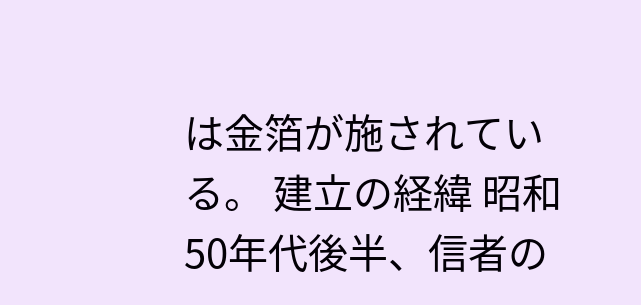は金箔が施されている。 建立の経緯 昭和50年代後半、信者の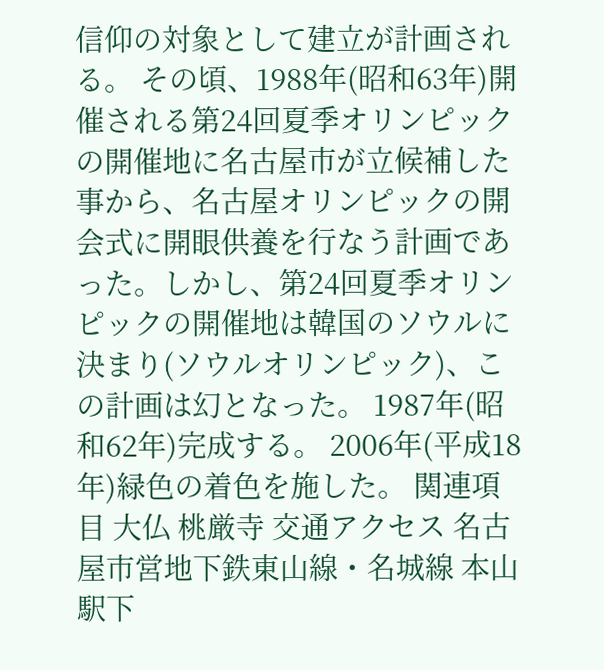信仰の対象として建立が計画される。 その頃、1988年(昭和63年)開催される第24回夏季オリンピックの開催地に名古屋市が立候補した事から、名古屋オリンピックの開会式に開眼供養を行なう計画であった。しかし、第24回夏季オリンピックの開催地は韓国のソウルに決まり(ソウルオリンピック)、この計画は幻となった。 1987年(昭和62年)完成する。 2006年(平成18年)緑色の着色を施した。 関連項目 大仏 桃厳寺 交通アクセス 名古屋市営地下鉄東山線・名城線 本山駅下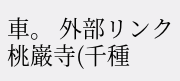車。 外部リンク 桃巌寺(千種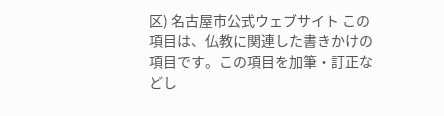区) 名古屋市公式ウェブサイト この項目は、仏教に関連した書きかけの項目です。この項目を加筆・訂正などし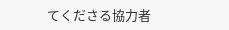てくださる協力者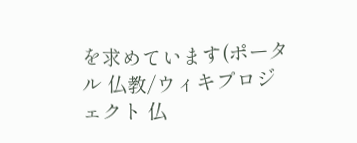を求めています(ポータル 仏教/ウィキプロジェクト 仏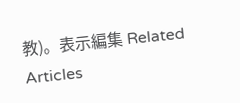教)。表示編集 Related Articles